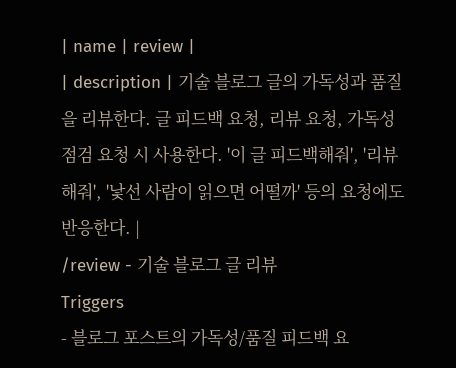| name | review |
| description | 기술 블로그 글의 가독성과 품질을 리뷰한다. 글 피드백 요청, 리뷰 요청, 가독성 점검 요청 시 사용한다. '이 글 피드백해줘', '리뷰해줘', '낯선 사람이 읽으면 어떨까' 등의 요청에도 반응한다. |
/review - 기술 블로그 글 리뷰
Triggers
- 블로그 포스트의 가독성/품질 피드백 요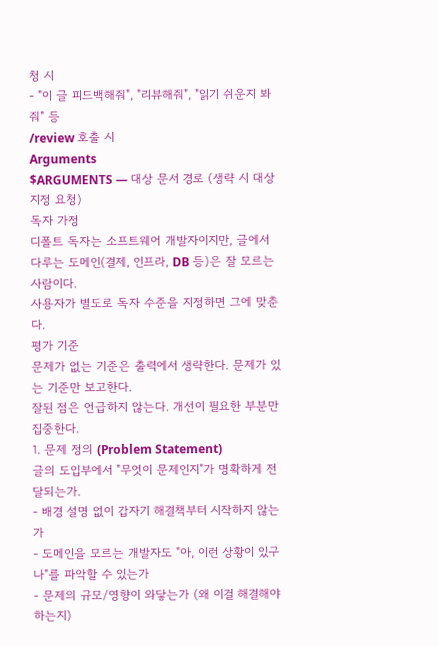청 시
- "이 글 피드백해줘", "리뷰해줘", "읽기 쉬운지 봐줘" 등
/review 호출 시
Arguments
$ARGUMENTS — 대상 문서 경로 (생략 시 대상 지정 요청)
독자 가정
디폴트 독자는 소프트웨어 개발자이지만, 글에서 다루는 도메인(결제, 인프라, DB 등)은 잘 모르는 사람이다.
사용자가 별도로 독자 수준을 지정하면 그에 맞춘다.
평가 기준
문제가 없는 기준은 출력에서 생략한다. 문제가 있는 기준만 보고한다.
잘된 점은 언급하지 않는다. 개선이 필요한 부분만 집중한다.
1. 문제 정의 (Problem Statement)
글의 도입부에서 "무엇이 문제인지"가 명확하게 전달되는가.
- 배경 설명 없이 갑자기 해결책부터 시작하지 않는가
- 도메인을 모르는 개발자도 "아, 이런 상황이 있구나"를 파악할 수 있는가
- 문제의 규모/영향이 와닿는가 (왜 이걸 해결해야 하는지)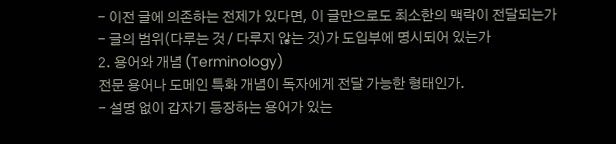- 이전 글에 의존하는 전제가 있다면, 이 글만으로도 최소한의 맥락이 전달되는가
- 글의 범위(다루는 것 / 다루지 않는 것)가 도입부에 명시되어 있는가
2. 용어와 개념 (Terminology)
전문 용어나 도메인 특화 개념이 독자에게 전달 가능한 형태인가.
- 설명 없이 갑자기 등장하는 용어가 있는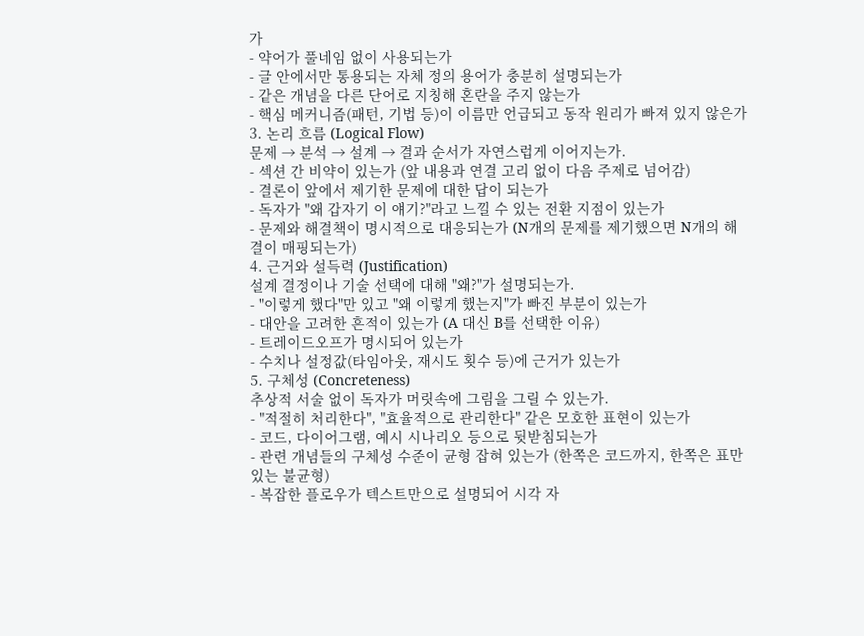가
- 약어가 풀네임 없이 사용되는가
- 글 안에서만 통용되는 자체 정의 용어가 충분히 설명되는가
- 같은 개념을 다른 단어로 지칭해 혼란을 주지 않는가
- 핵심 메커니즘(패턴, 기법 등)이 이름만 언급되고 동작 원리가 빠져 있지 않은가
3. 논리 흐름 (Logical Flow)
문제 → 분석 → 설계 → 결과 순서가 자연스럽게 이어지는가.
- 섹션 간 비약이 있는가 (앞 내용과 연결 고리 없이 다음 주제로 넘어감)
- 결론이 앞에서 제기한 문제에 대한 답이 되는가
- 독자가 "왜 갑자기 이 얘기?"라고 느낄 수 있는 전환 지점이 있는가
- 문제와 해결책이 명시적으로 대응되는가 (N개의 문제를 제기했으면 N개의 해결이 매핑되는가)
4. 근거와 설득력 (Justification)
설계 결정이나 기술 선택에 대해 "왜?"가 설명되는가.
- "이렇게 했다"만 있고 "왜 이렇게 했는지"가 빠진 부분이 있는가
- 대안을 고려한 흔적이 있는가 (A 대신 B를 선택한 이유)
- 트레이드오프가 명시되어 있는가
- 수치나 설정값(타임아웃, 재시도 횟수 등)에 근거가 있는가
5. 구체성 (Concreteness)
추상적 서술 없이 독자가 머릿속에 그림을 그릴 수 있는가.
- "적절히 처리한다", "효율적으로 관리한다" 같은 모호한 표현이 있는가
- 코드, 다이어그램, 예시 시나리오 등으로 뒷받침되는가
- 관련 개념들의 구체성 수준이 균형 잡혀 있는가 (한쪽은 코드까지, 한쪽은 표만 있는 불균형)
- 복잡한 플로우가 텍스트만으로 설명되어 시각 자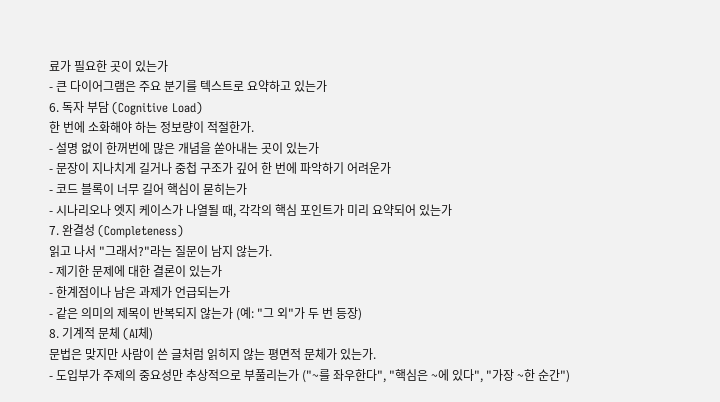료가 필요한 곳이 있는가
- 큰 다이어그램은 주요 분기를 텍스트로 요약하고 있는가
6. 독자 부담 (Cognitive Load)
한 번에 소화해야 하는 정보량이 적절한가.
- 설명 없이 한꺼번에 많은 개념을 쏟아내는 곳이 있는가
- 문장이 지나치게 길거나 중첩 구조가 깊어 한 번에 파악하기 어려운가
- 코드 블록이 너무 길어 핵심이 묻히는가
- 시나리오나 엣지 케이스가 나열될 때, 각각의 핵심 포인트가 미리 요약되어 있는가
7. 완결성 (Completeness)
읽고 나서 "그래서?"라는 질문이 남지 않는가.
- 제기한 문제에 대한 결론이 있는가
- 한계점이나 남은 과제가 언급되는가
- 같은 의미의 제목이 반복되지 않는가 (예: "그 외"가 두 번 등장)
8. 기계적 문체 (AI체)
문법은 맞지만 사람이 쓴 글처럼 읽히지 않는 평면적 문체가 있는가.
- 도입부가 주제의 중요성만 추상적으로 부풀리는가 ("~를 좌우한다", "핵심은 ~에 있다", "가장 ~한 순간")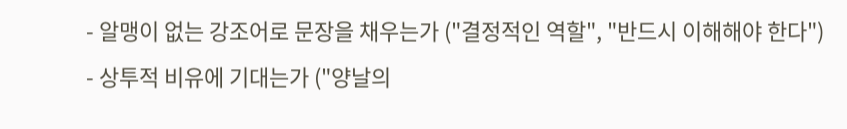- 알맹이 없는 강조어로 문장을 채우는가 ("결정적인 역할", "반드시 이해해야 한다")
- 상투적 비유에 기대는가 ("양날의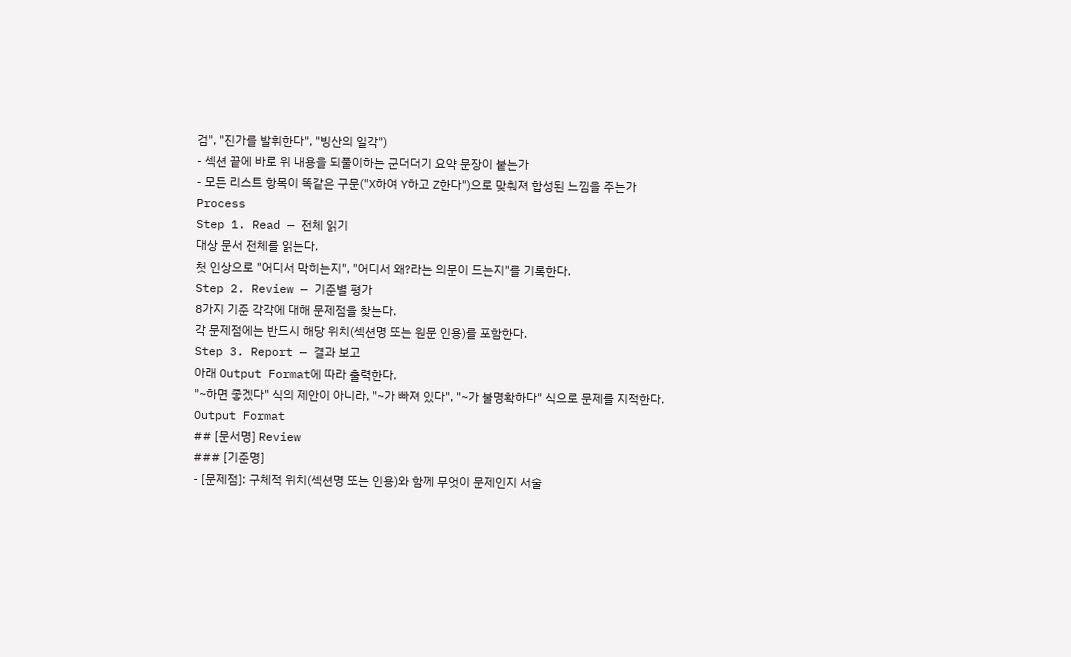검", "진가를 발휘한다", "빙산의 일각")
- 섹션 끝에 바로 위 내용을 되풀이하는 군더더기 요약 문장이 붙는가
- 모든 리스트 항목이 똑같은 구문("X하여 Y하고 Z한다")으로 맞춰져 합성된 느낌을 주는가
Process
Step 1. Read — 전체 읽기
대상 문서 전체를 읽는다.
첫 인상으로 "어디서 막히는지", "어디서 왜?라는 의문이 드는지"를 기록한다.
Step 2. Review — 기준별 평가
8가지 기준 각각에 대해 문제점을 찾는다.
각 문제점에는 반드시 해당 위치(섹션명 또는 원문 인용)를 포함한다.
Step 3. Report — 결과 보고
아래 Output Format에 따라 출력한다.
"~하면 좋겠다" 식의 제안이 아니라, "~가 빠져 있다", "~가 불명확하다" 식으로 문제를 지적한다.
Output Format
## [문서명] Review
### [기준명]
- [문제점]: 구체적 위치(섹션명 또는 인용)와 함께 무엇이 문제인지 서술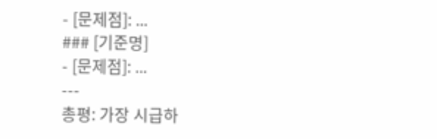- [문제점]: ...
### [기준명]
- [문제점]: ...
---
총평: 가장 시급하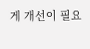게 개선이 필요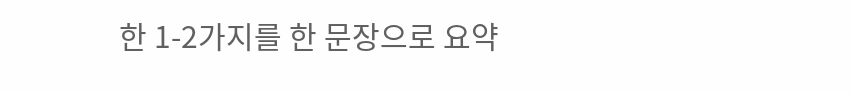한 1-2가지를 한 문장으로 요약